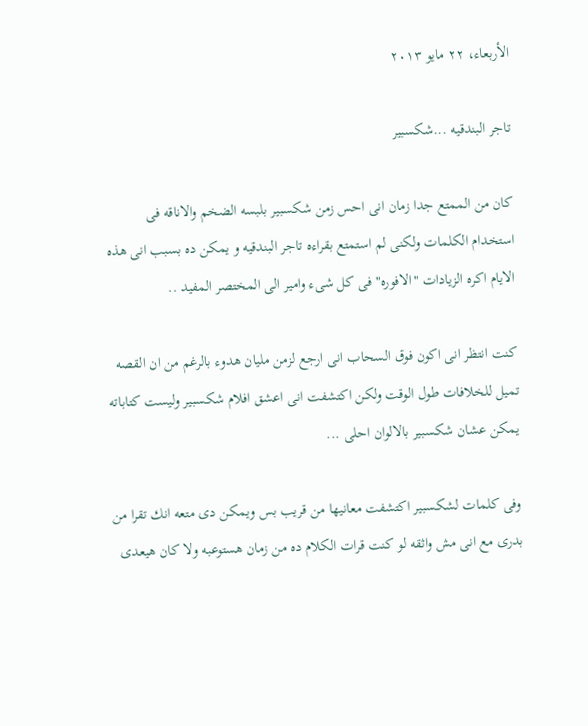الأربعاء، ٢٢ مايو ٢٠١٣

تاجر البندقيه ...شكسبير

كان من الممتع جدا زمان انى احس زمن شكسبير بلبسه الضخم والاناقه فى استخدام الكلمات ولكنى لم استمتع بقراءه تاجر البندقيه و يمكن ده بسبب انى هذه الايام اكره الزيادات "الافوره" فى كل شىء وامير الى المختصر المفيد ..

كنت انتظر انى اكون فوق السحاب انى ارجع لزمن مليان هدوء بالرغم من ان القصه تميل للخلافات طول الوقت ولكن اكتشفت انى اعشق افلام شكسبير وليست كتاباته يمكن عشان شكسبير بالالوان احلى ...

وفى كلمات لشكسبير اكتشفت معانيها من قريب بس ويمكن دى متعه انك تقرا من بدرى مع انى مش واثقه لو كنت قرات الكلام ده من زمان هستوعبه ولا كان هيعدى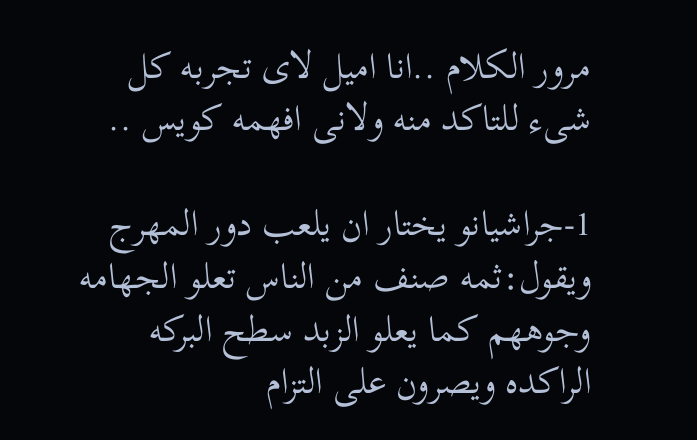مرور الكلام ..انا اميل لاى تجربه كل شىء للتاكد منه ولانى افهمه كويس ..

1-جراشيانو يختار ان يلعب دور المهرج ويقول:ثمه صنف من الناس تعلو الجهامه وجوههم كما يعلو الزبد سطح البركه الراكده ويصرون على التزام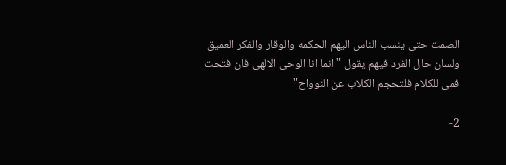الصمت حتى ينسب الناس اليهم الحكمه والوقار والفكر العميق ولسان حال الفرد فيهم يقول "انما انا الوحى الالهى فان فتحت فمى للكلام فلتحجم الكلاب عن النوواح"

2-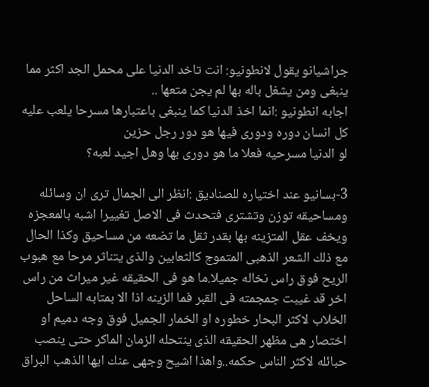جراشيانو يقول لانطونيو: انت تاخد الدنيا على محمل الجد اكثر مما ينبغى ومن يشغل باله بها لم يجن متعها ..
اجابه انطونيو :انما اخذ الدنيا كما ينبغى باعتبارها مسرحا يلعب عليه كل انسان دوره ودورى فيها هو دور رجل حزين
لو الدنيا مسرحيه فعلا ما هو دورى بها وهل اجيد لعبه؟

3-بسانيو عند اختياره للصناديق :انظر الى الجمال ترى ان وسائله ومساحيقه توزن وتشترى فتحدث فى الاصل تغييرا اشبه بالمعجزه ويخف عقل المتزينه بها بقدر ثقل ما تضعه من مساحيق وكذا الحال مع ذلك الشعر الذهبى المتموج كالثعابين والذى يتناثر مرحا مع هبوب الريح فوق راس نخاله جميلا.ما هو فى الحقيقه غير ميراث من راس اخر قد غيبت جمجمته فى القبر فما الزينه اذا الا بمتابه الساحل الخلاب لاكثر البحار خطوره او الخمار الجميل فوق وجه دميم او اختصار هى مظهر الحقيقه الذى ينتحله الزمان الماكر حتى ينصب حبائله لاكثر الناس حكمه..واهذا اشيح وجهى عنك ايها الذهب البراق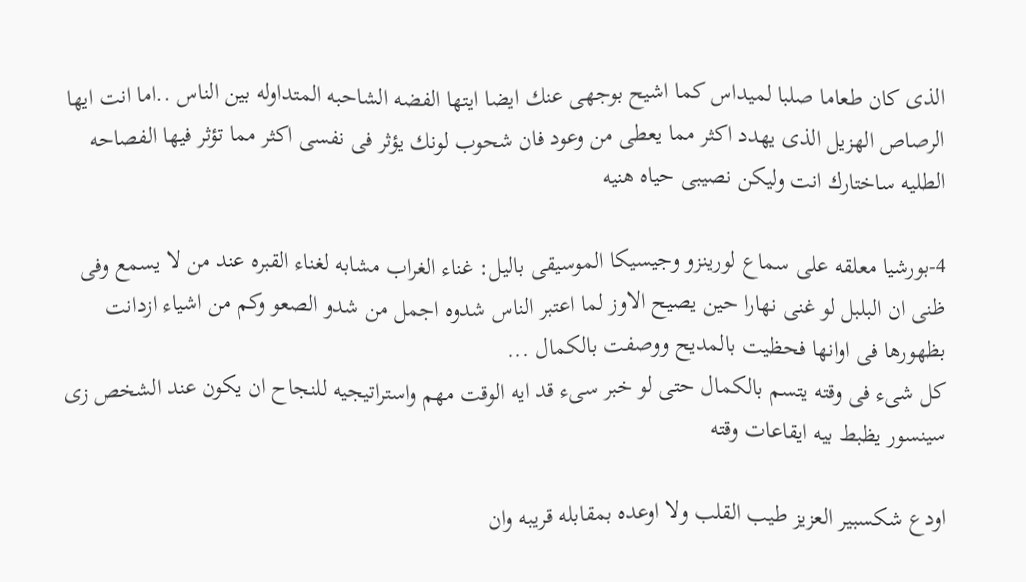الذى كان طعاما صلبا لميداس كما اشيح بوجهى عنك ايضا ايتها الفضه الشاحبه المتداوله بين الناس ..اما انت ايها الرصاص الهزيل الذى يهدد اكثر مما يعطى من وعود فان شحوب لونك يؤثر فى نفسى اكثر مما تؤثر فيها الفصاحه الطليه ساختارك انت وليكن نصيبى حياه هنيه

4-بورشيا معلقه على سماع لورينزو وجيسيكا الموسيقى باليل: غناء الغراب مشابه لغناء القبره عند من لا يسمع وفى ظنى ان البلبل لو غنى نهارا حين يصيح الاوز لما اعتبر الناس شدوه اجمل من شدو الصعو وكم من اشياء ازدانت بظهورها فى اوانها فحظيت بالمديح ووصفت بالكمال ...
كل شىء فى وقته يتسم بالكمال حتى لو خبر سىء قد ايه الوقت مهم واستراتيجيه للنجاح ان يكون عند الشخص زى سينسور يظبط بيه ايقاعات وقته

اودع شكسبير العزيز طيب القلب ولا اوعده بمقابله قريبه وان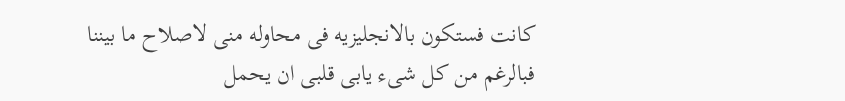كانت فستكون بالانجليزيه فى محاوله منى لاصلاح ما بيننا فبالرغم من كل شىء يابى قلبى ان يحمل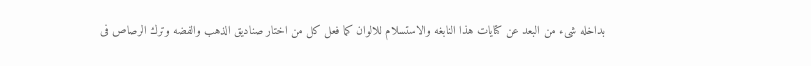بداخله شىء من البعد عن كتايات هذا النابغه والاستسلام للالوان كما فعل كل من اختار صناديق الذهب والفضه وترك الرصاص فى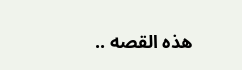هذه القصه ..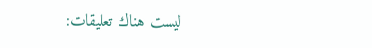ليست هناك تعليقات: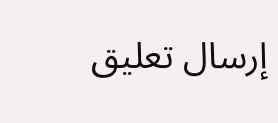إرسال تعليق